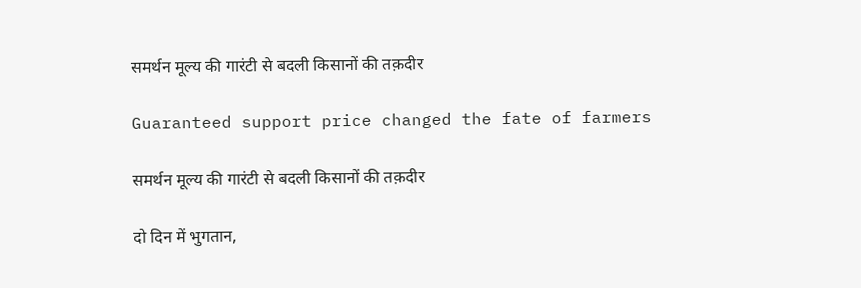समर्थन मूल्य की गारंटी से बदली किसानों की तक़दीर

Guaranteed support price changed the fate of farmers

समर्थन मूल्य की गारंटी से बदली किसानों की तक़दीर

दो दिन में भुगतान,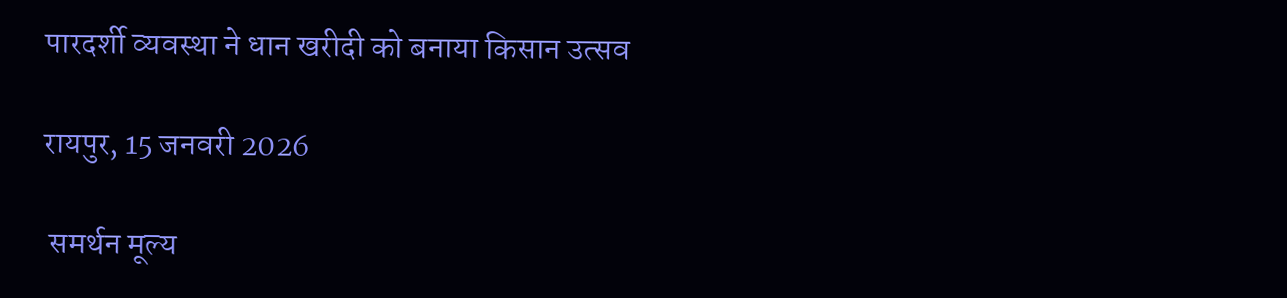पारदर्शी व्यवस्था ने धान खरीदी को बनाया किसान उत्सव

रायपुर, 15 जनवरी 2026

 समर्थन मूल्य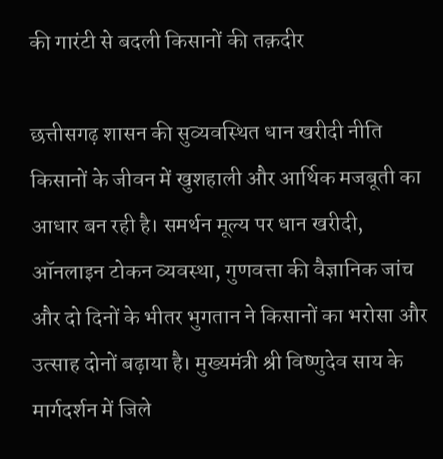की गारंटी से बदली किसानों की तक़दीर

छत्तीसगढ़ शासन की सुव्यवस्थित धान खरीदी नीति किसानों के जीवन में खुशहाली और आर्थिक मजबूती का आधार बन रही है। समर्थन मूल्य पर धान खरीदी, ऑनलाइन टोकन व्यवस्था, गुणवत्ता की वैज्ञानिक जांच और दो दिनों के भीतर भुगतान ने किसानों का भरोसा और उत्साह दोनों बढ़ाया है। मुख्यमंत्री श्री विष्णुदेव साय के मार्गदर्शन में जिले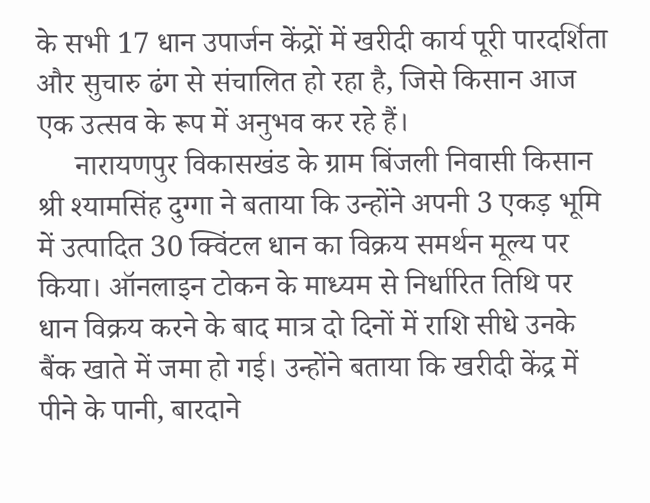के सभी 17 धान उपार्जन केंद्रों में खरीदी कार्य पूरी पारदर्शिता और सुचारु ढंग से संचालित हो रहा है, जिसे किसान आज एक उत्सव के रूप में अनुभव कर रहे हैं।
     नारायणपुर विकासखंड के ग्राम बिंजली निवासी किसान श्री श्यामसिंह दुग्गा ने बताया कि उन्होंने अपनी 3 एकड़ भूमि में उत्पादित 30 क्विंटल धान का विक्रय समर्थन मूल्य पर किया। ऑनलाइन टोकन के माध्यम से निर्धारित तिथि पर धान विक्रय करने के बाद मात्र दो दिनों में राशि सीधे उनके बैंक खाते में जमा हो गई। उन्होंने बताया कि खरीदी केंद्र में पीने के पानी, बारदाने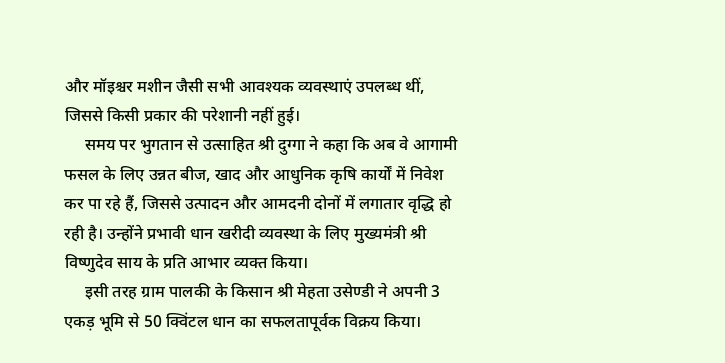और मॉइश्चर मशीन जैसी सभी आवश्यक व्यवस्थाएं उपलब्ध थीं, जिससे किसी प्रकार की परेशानी नहीं हुई।
     समय पर भुगतान से उत्साहित श्री दुग्गा ने कहा कि अब वे आगामी फसल के लिए उन्नत बीज, खाद और आधुनिक कृषि कार्यों में निवेश कर पा रहे हैं, जिससे उत्पादन और आमदनी दोनों में लगातार वृद्धि हो रही है। उन्होंने प्रभावी धान खरीदी व्यवस्था के लिए मुख्यमंत्री श्री विष्णुदेव साय के प्रति आभार व्यक्त किया।
     इसी तरह ग्राम पालकी के किसान श्री मेहता उसेण्डी ने अपनी 3 एकड़ भूमि से 50 क्विंटल धान का सफलतापूर्वक विक्रय किया।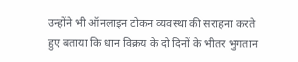उन्होंने भी ऑनलाइन टोकन व्यवस्था की सराहना करते हुए बताया कि धान विक्रय के दो दिनों के भीतर भुगतान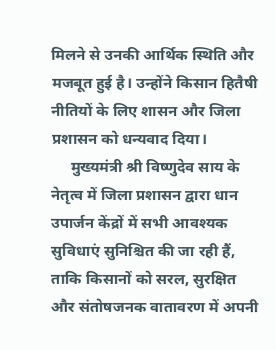मिलने से उनकी आर्थिक स्थिति और मजबूत हुई है। उन्होंने किसान हितैषी नीतियों के लिए शासन और जिला प्रशासन को धन्यवाद दिया।
     मुख्यमंत्री श्री विष्णुदेव साय के नेतृत्व में जिला प्रशासन द्वारा धान उपार्जन केंद्रों में सभी आवश्यक सुविधाएं सुनिश्चित की जा रही हैं, ताकि किसानों को सरल, सुरक्षित और संतोषजनक वातावरण में अपनी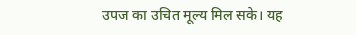उपज का उचित मूल्य मिल सके। यह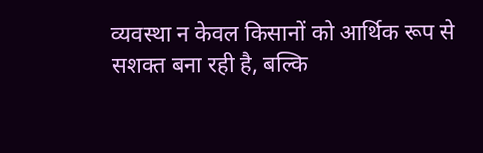व्यवस्था न केवल किसानों को आर्थिक रूप से सशक्त बना रही है, बल्कि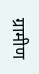ग्रामीण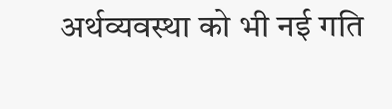अर्थव्यवस्था को भी नई गति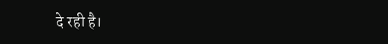दे रही है।